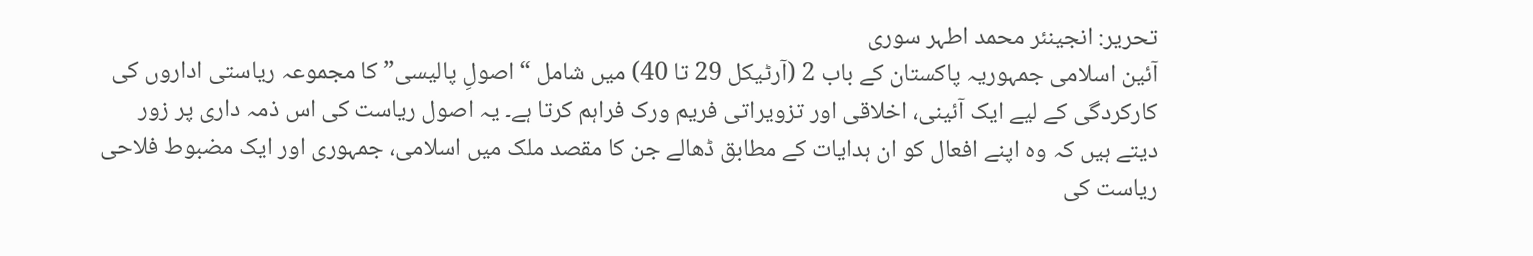تحریر: انجینئر محمد اطہر سوری
آئین اسلامی جمہوریہ پاکستان کے باب 2 (آرٹیکل 29 تا 40) میں شامل “اصولِ پالیسی” کا مجموعہ ریاستی اداروں کی کارکردگی کے لیے ایک آئینی، اخلاقی اور تزویراتی فریم ورک فراہم کرتا ہے۔ یہ اصول ریاست کی اس ذمہ داری پر زور دیتے ہیں کہ وہ اپنے افعال کو ان ہدایات کے مطابق ڈھالے جن کا مقصد ملک میں اسلامی، جمہوری اور ایک مضبوط فلاحی ریاست کی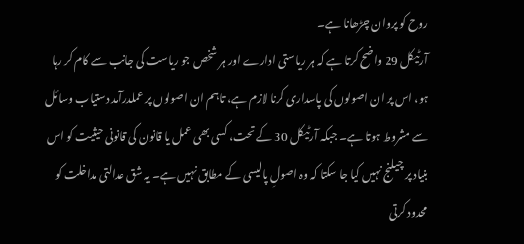روح کو پروان چڑھانا ہے۔
آرٹیکل 29 واضح کرتا ہے کہ ہر ریاستی ادارے اور ہر شخص جو ریاست کی جانب سے کام کر رہا ہو، اس پر ان اصولوں کی پاسداری کرنا لازم ہے، تاہم ان اصولوں پر عملدرآمد دستیاب وسائل سے مشروط ہوتا ہے۔ جبکہ آرٹیکل 30 کے تحت، کسی بھی عمل یا قانون کی قانونی حیثیت کو اس بنیاد پر چیلنج نہیں کیا جا سکتا کہ وہ اصولِ پالیسی کے مطابق نہیں ہے۔ یہ شق عدالتی مداخلت کو محدود کرتی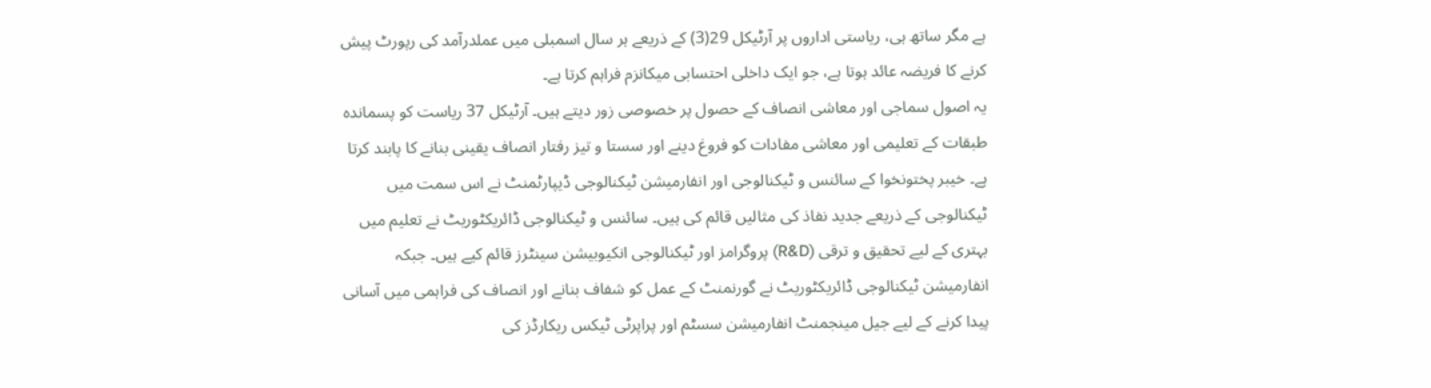ہے مگر ساتھ ہی، ریاستی اداروں پر آرٹیکل 29(3) کے ذریعے ہر سال اسمبلی میں عملدرآمد کی رپورٹ پیش کرنے کا فریضہ عائد ہوتا ہے، جو ایک داخلی احتسابی میکانزم فراہم کرتا ہے۔
یہ اصول سماجی اور معاشی انصاف کے حصول پر خصوصی زور دیتے ہیں۔ آرٹیکل 37 ریاست کو پسماندہ طبقات کے تعلیمی اور معاشی مفادات کو فروغ دینے اور سستا و تیز رفتار انصاف یقینی بنانے کا پابند کرتا ہے۔ خیبر پختونخوا کے سائنس و ٹیکنالوجی اور انفارمیشن ٹیکنالوجی ڈیپارٹمنٹ نے اس سمت میں ٹیکنالوجی کے ذریعے جدید نفاذ کی مثالیں قائم کی ہیں۔ سائنس و ٹیکنالوجی ڈائریکٹوریٹ نے تعلیم میں بہتری کے لیے تحقیق و ترقی (R&D) پروگرامز اور ٹیکنالوجی انکیوبیشن سینٹرز قائم کیے ہیں۔ جبکہ انفارمیشن ٹیکنالوجی ڈائریکٹوریٹ نے گورنمنٹ کے عمل کو شفاف بنانے اور انصاف کی فراہمی میں آسانی پیدا کرنے کے لیے جیل مینجمنٹ انفارمیشن سسٹم اور پراپرٹی ٹیکس ریکارڈز کی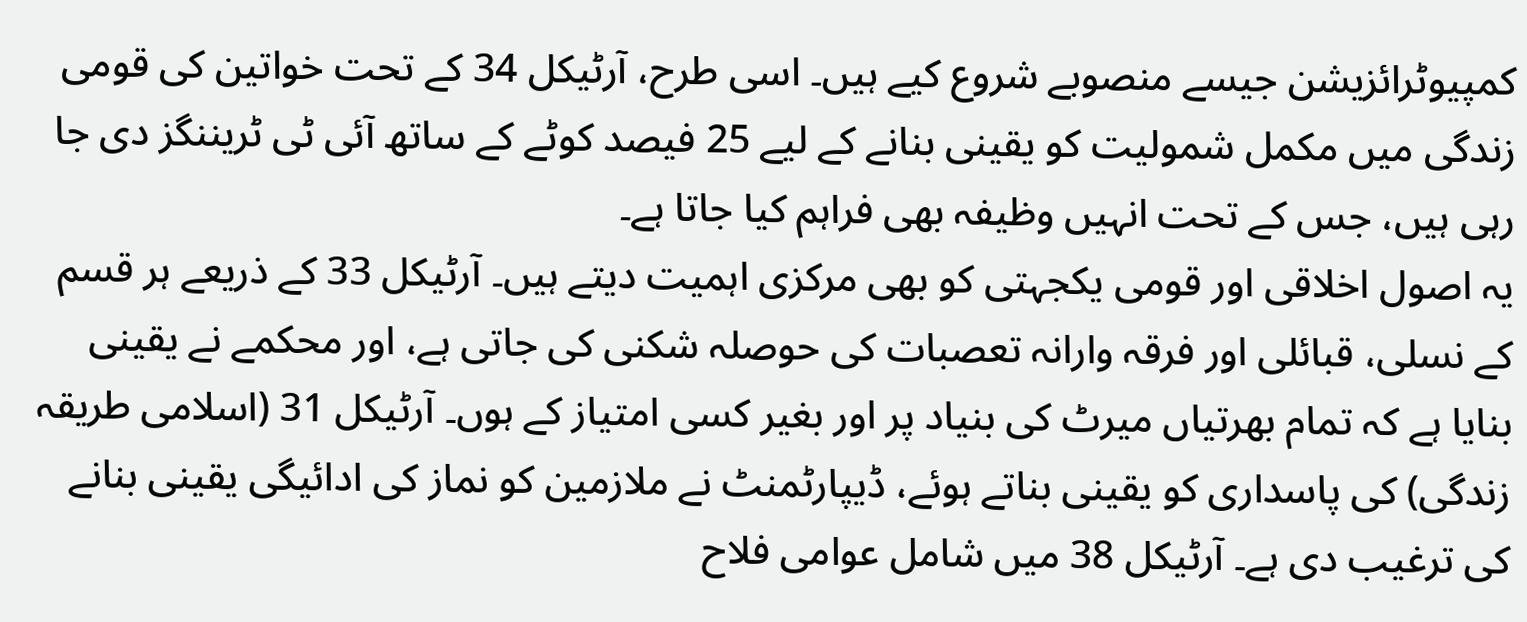کمپیوٹرائزیشن جیسے منصوبے شروع کیے ہیں۔ اسی طرح، آرٹیکل 34 کے تحت خواتین کی قومی زندگی میں مکمل شمولیت کو یقینی بنانے کے لیے 25 فیصد کوٹے کے ساتھ آئی ٹی ٹریننگز دی جا رہی ہیں، جس کے تحت انہیں وظیفہ بھی فراہم کیا جاتا ہے۔
یہ اصول اخلاقی اور قومی یکجہتی کو بھی مرکزی اہمیت دیتے ہیں۔ آرٹیکل 33 کے ذریعے ہر قسم کے نسلی، قبائلی اور فرقہ وارانہ تعصبات کی حوصلہ شکنی کی جاتی ہے، اور محکمے نے یقینی بنایا ہے کہ تمام بھرتیاں میرٹ کی بنیاد پر اور بغیر کسی امتیاز کے ہوں۔ آرٹیکل 31 (اسلامی طریقہ زندگی) کی پاسداری کو یقینی بناتے ہوئے، ڈیپارٹمنٹ نے ملازمین کو نماز کی ادائیگی یقینی بنانے کی ترغیب دی ہے۔ آرٹیکل 38 میں شامل عوامی فلاح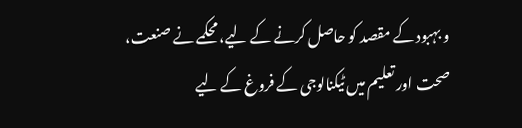و بہبود کے مقصد کو حاصل کرنے کے لیے، محکمے نے صنعت، صحت اور تعلیم میں ٹیکنالوجی کے فروغ کے لیے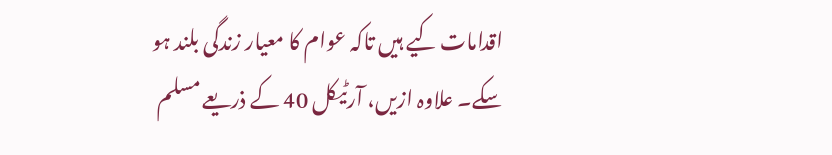اقدامات کیے ہیں تاکہ عوام کا معیار زندگی بلند ہو سکے۔ علاوہ ازیں، آرٹیکل 40 کے ذریعے مسلم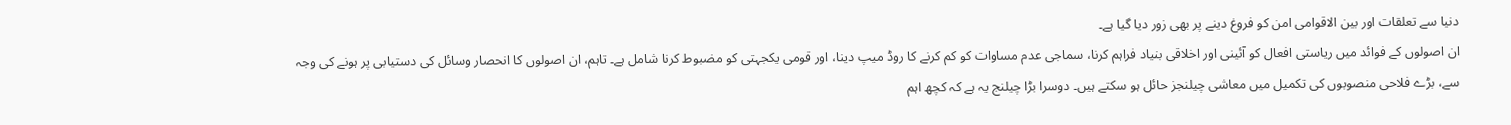دنیا سے تعلقات اور بین الاقوامی امن کو فروغ دینے پر بھی زور دیا گیا ہے۔
ان اصولوں کے فوائد میں ریاستی افعال کو آئینی اور اخلاقی بنیاد فراہم کرنا، سماجی عدم مساوات کو کم کرنے کا روڈ میپ دینا، اور قومی یکجہتی کو مضبوط کرنا شامل ہے۔ تاہم، ان اصولوں کا انحصار وسائل کی دستیابی پر ہونے کی وجہ سے، بڑے فلاحی منصوبوں کی تکمیل میں معاشی چیلنجز حائل ہو سکتے ہیں۔ دوسرا بڑا چیلنج یہ ہے کہ کچھ اہم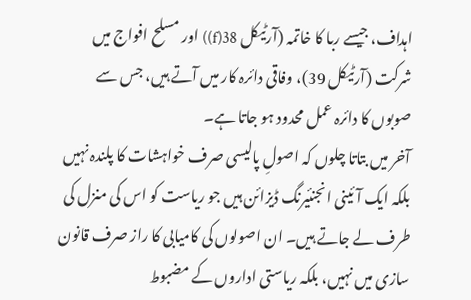اہداف، جیسے ربا کا خاتمہ (آرٹیکل 38(f)) اور مسلح افواج میں شرکت (آرٹیکل 39)، وفاقی دائرہ کار میں آتے ہیں، جس سے صوبوں کا دائرہ عمل محدود ہو جاتا ہے۔
آخر میں بتاتا چلوں کہ اصولِ پالیسی صرف خواہشات کا پلندہ نہیں بلکہ ایک آئینی انجنئیرنگ ڈیزائن ہیں جو ریاست کو اس کی منزل کی طرف لے جاتے ہیں۔ ان اصولوں کی کامیابی کا راز صرف قانون سازی میں نہیں، بلکہ ریاستی اداروں کے مضبوط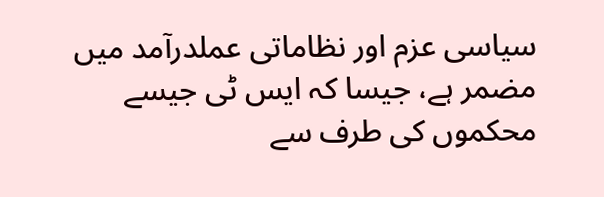سیاسی عزم اور نظاماتی عملدرآمد میں مضمر ہے، جیسا کہ ایس ٹی جیسے محکموں کی طرف سے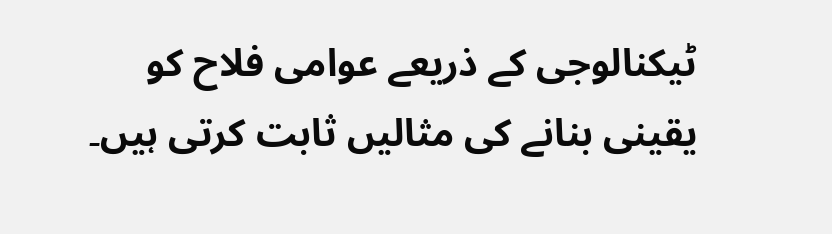ٹیکنالوجی کے ذریعے عوامی فلاح کو یقینی بنانے کی مثالیں ثابت کرتی ہیں۔